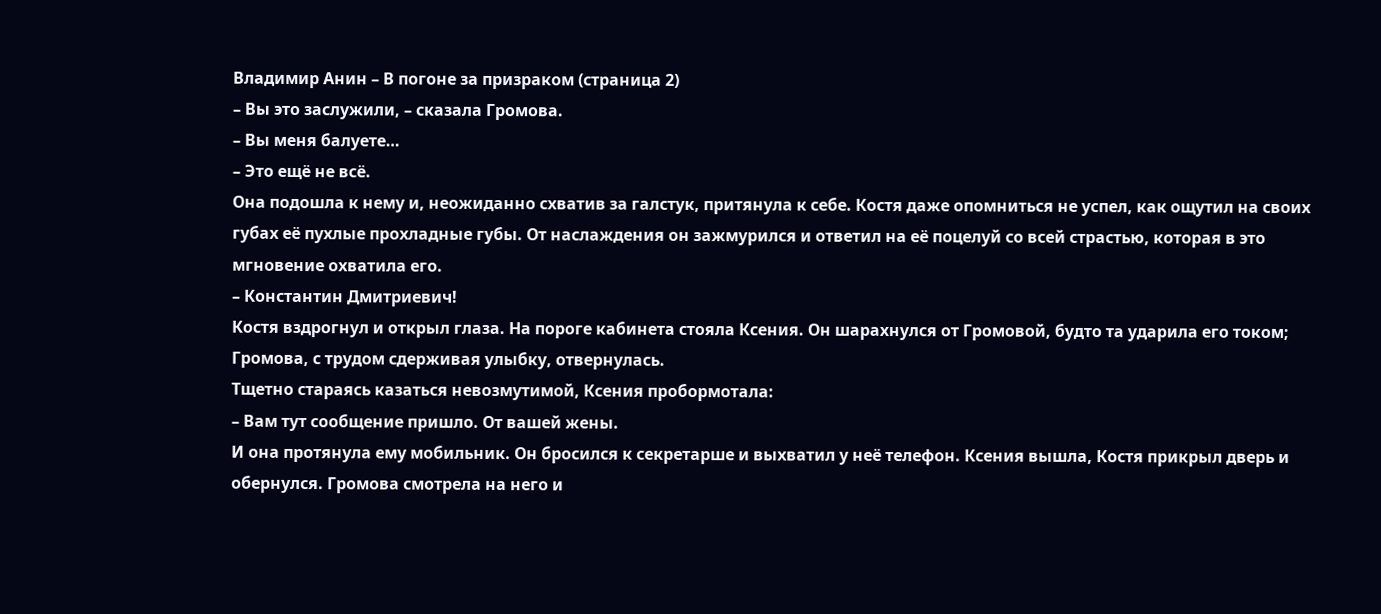Владимир Анин – В погоне за призраком (страница 2)
– Вы это заслужили, – сказала Громова.
– Вы меня балуете…
– Это ещё не всё.
Она подошла к нему и, неожиданно схватив за галстук, притянула к себе. Костя даже опомниться не успел, как ощутил на своих губах её пухлые прохладные губы. От наслаждения он зажмурился и ответил на её поцелуй со всей страстью, которая в это мгновение охватила его.
– Константин Дмитриевич!
Костя вздрогнул и открыл глаза. На пороге кабинета стояла Ксения. Он шарахнулся от Громовой, будто та ударила его током; Громова, с трудом сдерживая улыбку, отвернулась.
Тщетно стараясь казаться невозмутимой, Ксения пробормотала:
– Вам тут сообщение пришло. От вашей жены.
И она протянула ему мобильник. Он бросился к секретарше и выхватил у неё телефон. Ксения вышла, Костя прикрыл дверь и обернулся. Громова смотрела на него и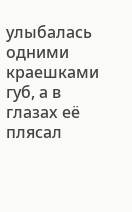улыбалась одними краешками губ, а в глазах её плясал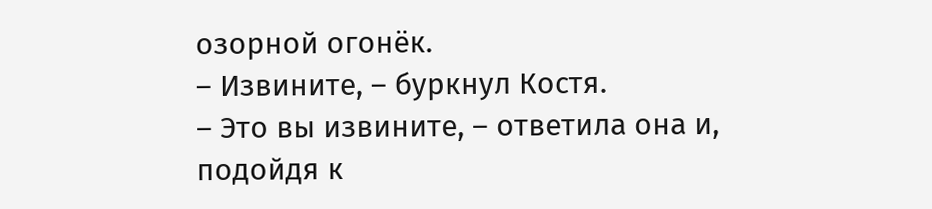озорной огонёк.
– Извините, – буркнул Костя.
– Это вы извините, – ответила она и, подойдя к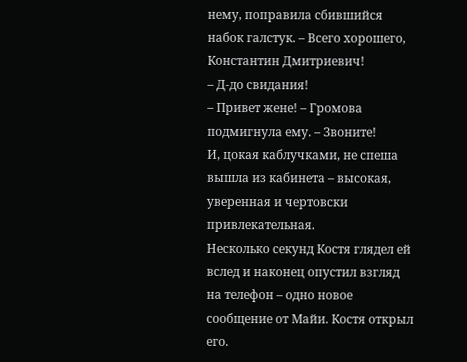нему, поправила сбившийся набок галстук. – Всего хорошего, Константин Дмитриевич!
– Д-до свидания!
– Привет жене! – Громова подмигнула ему. – Звоните!
И, цокая каблучками, не спеша вышла из кабинета – высокая, уверенная и чертовски привлекательная.
Несколько секунд Костя глядел ей вслед и наконец опустил взгляд на телефон – одно новое сообщение от Майи. Костя открыл его.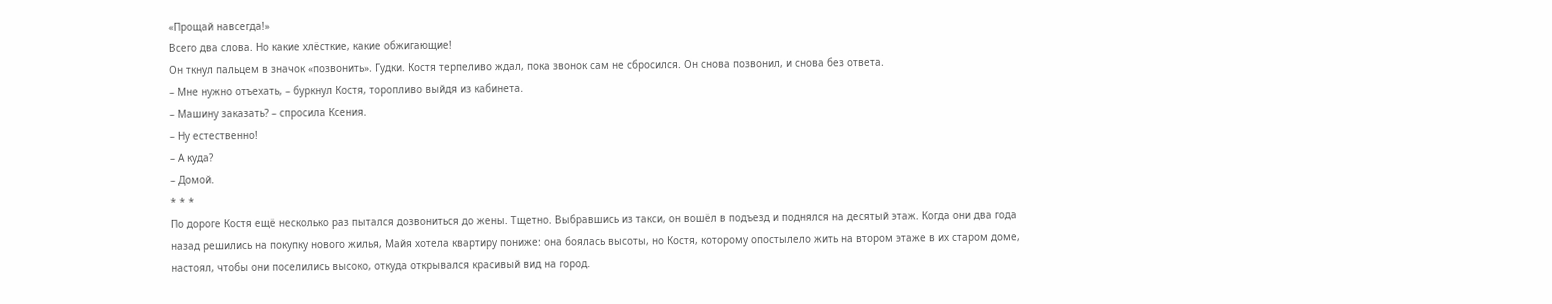«Прощай навсегда!»
Всего два слова. Но какие хлёсткие, какие обжигающие!
Он ткнул пальцем в значок «позвонить». Гудки. Костя терпеливо ждал, пока звонок сам не сбросился. Он снова позвонил, и снова без ответа.
– Мне нужно отъехать, – буркнул Костя, торопливо выйдя из кабинета.
– Машину заказать? – спросила Ксения.
– Ну естественно!
– А куда?
– Домой.
* * *
По дороге Костя ещё несколько раз пытался дозвониться до жены. Тщетно. Выбравшись из такси, он вошёл в подъезд и поднялся на десятый этаж. Когда они два года назад решились на покупку нового жилья, Майя хотела квартиру пониже: она боялась высоты, но Костя, которому опостылело жить на втором этаже в их старом доме, настоял, чтобы они поселились высоко, откуда открывался красивый вид на город.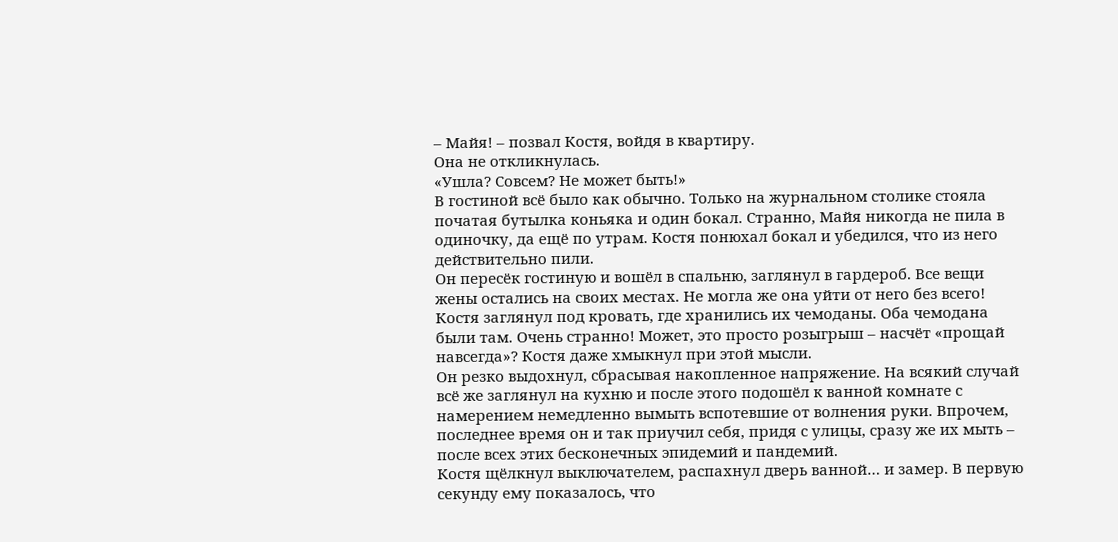– Майя! – позвал Костя, войдя в квартиру.
Она не откликнулась.
«Ушла? Совсем? Не может быть!»
В гостиной всё было как обычно. Только на журнальном столике стояла початая бутылка коньяка и один бокал. Странно, Майя никогда не пила в одиночку, да ещё по утрам. Костя понюхал бокал и убедился, что из него действительно пили.
Он пересёк гостиную и вошёл в спальню, заглянул в гардероб. Все вещи жены остались на своих местах. Не могла же она уйти от него без всего! Костя заглянул под кровать, где хранились их чемоданы. Оба чемодана были там. Очень странно! Может, это просто розыгрыш – насчёт «прощай навсегда»? Костя даже хмыкнул при этой мысли.
Он резко выдохнул, сбрасывая накопленное напряжение. На всякий случай всё же заглянул на кухню и после этого подошёл к ванной комнате с намерением немедленно вымыть вспотевшие от волнения руки. Впрочем, последнее время он и так приучил себя, придя с улицы, сразу же их мыть – после всех этих бесконечных эпидемий и пандемий.
Костя щёлкнул выключателем, распахнул дверь ванной… и замер. В первую секунду ему показалось, что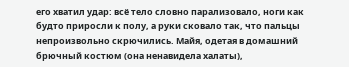его хватил удар: всё тело словно парализовало, ноги как будто приросли к полу, а руки сковало так, что пальцы непроизвольно скрючились. Майя, одетая в домашний брючный костюм (она ненавидела халаты),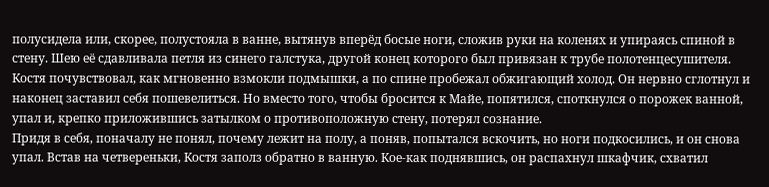полусидела или, скорее, полустояла в ванне, вытянув вперёд босые ноги, сложив руки на коленях и упираясь спиной в стену. Шею её сдавливала петля из синего галстука, другой конец которого был привязан к трубе полотенцесушителя.
Костя почувствовал, как мгновенно взмокли подмышки, а по спине пробежал обжигающий холод. Он нервно сглотнул и наконец заставил себя пошевелиться. Но вместо того, чтобы бросится к Майе, попятился, споткнулся о порожек ванной, упал и, крепко приложившись затылком о противоположную стену, потерял сознание.
Придя в себя, поначалу не понял, почему лежит на полу, а поняв, попытался вскочить, но ноги подкосились, и он снова упал. Встав на четвереньки, Костя заполз обратно в ванную. Кое-как поднявшись, он распахнул шкафчик, схватил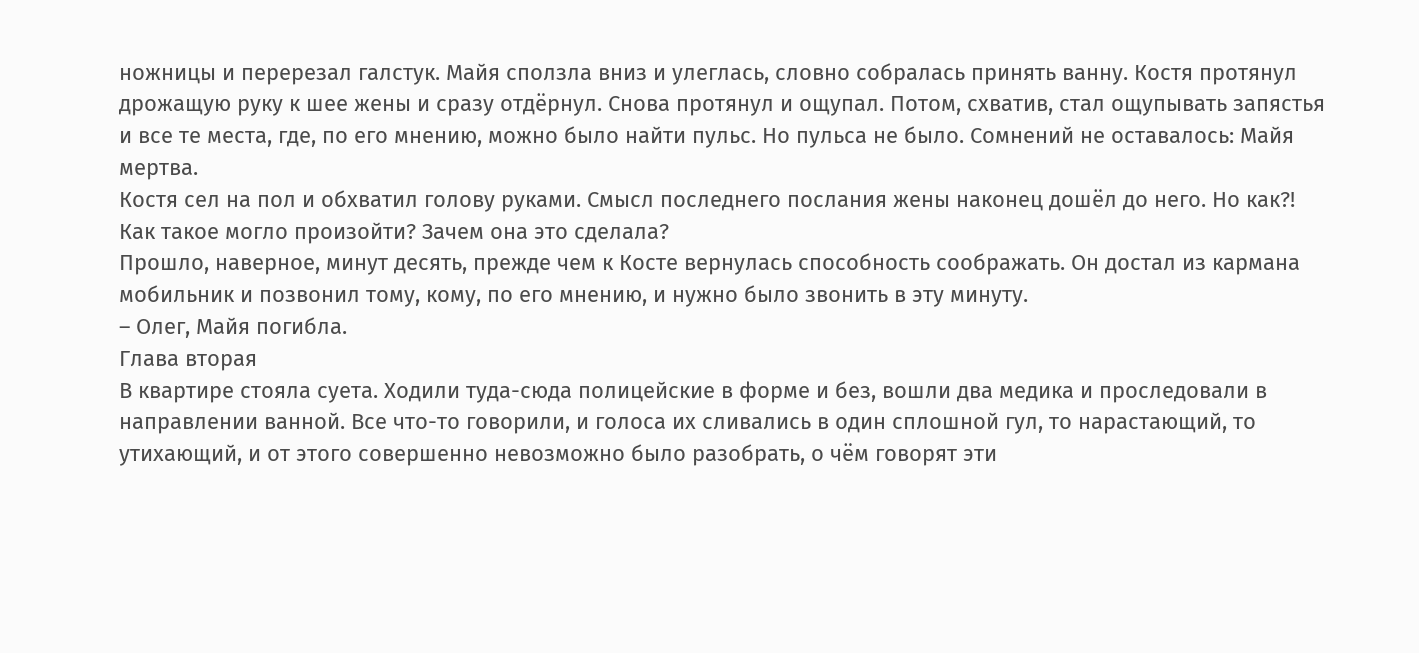ножницы и перерезал галстук. Майя сползла вниз и улеглась, словно собралась принять ванну. Костя протянул дрожащую руку к шее жены и сразу отдёрнул. Снова протянул и ощупал. Потом, схватив, стал ощупывать запястья и все те места, где, по его мнению, можно было найти пульс. Но пульса не было. Сомнений не оставалось: Майя мертва.
Костя сел на пол и обхватил голову руками. Смысл последнего послания жены наконец дошёл до него. Но как?! Как такое могло произойти? Зачем она это сделала?
Прошло, наверное, минут десять, прежде чем к Косте вернулась способность соображать. Он достал из кармана мобильник и позвонил тому, кому, по его мнению, и нужно было звонить в эту минуту.
– Олег, Майя погибла.
Глава вторая
В квартире стояла суета. Ходили туда-сюда полицейские в форме и без, вошли два медика и проследовали в направлении ванной. Все что-то говорили, и голоса их сливались в один сплошной гул, то нарастающий, то утихающий, и от этого совершенно невозможно было разобрать, о чём говорят эти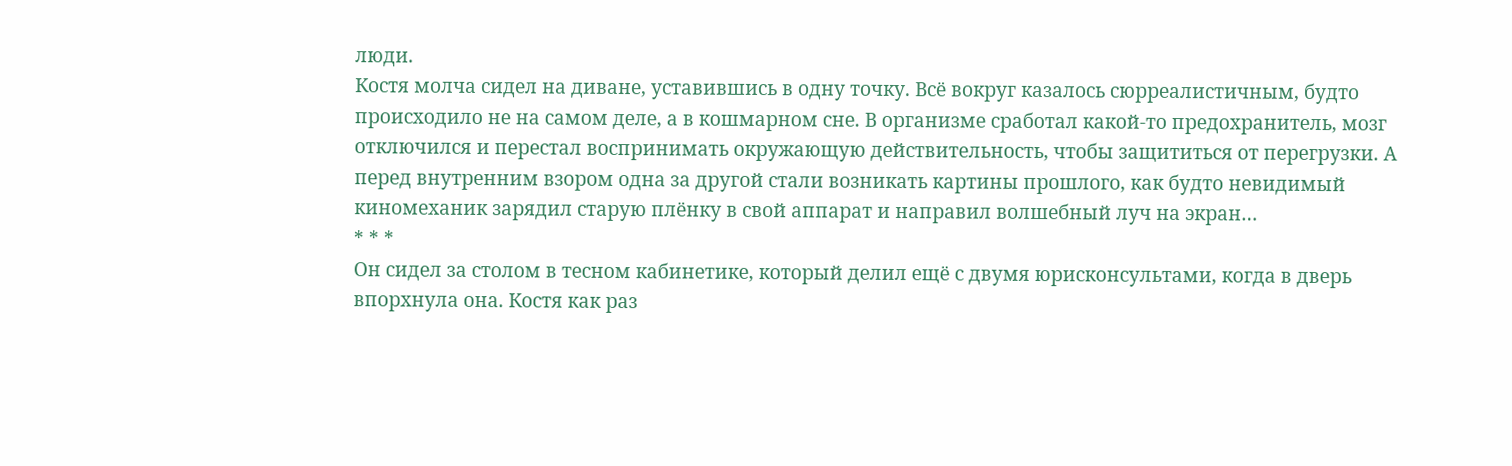люди.
Костя молча сидел на диване, уставившись в одну точку. Всё вокруг казалось сюрреалистичным, будто происходило не на самом деле, а в кошмарном сне. В организме сработал какой-то предохранитель, мозг отключился и перестал воспринимать окружающую действительность, чтобы защититься от перегрузки. А перед внутренним взором одна за другой стали возникать картины прошлого, как будто невидимый киномеханик зарядил старую плёнку в свой аппарат и направил волшебный луч на экран…
* * *
Он сидел за столом в тесном кабинетике, который делил ещё с двумя юрисконсультами, когда в дверь впорхнула она. Костя как раз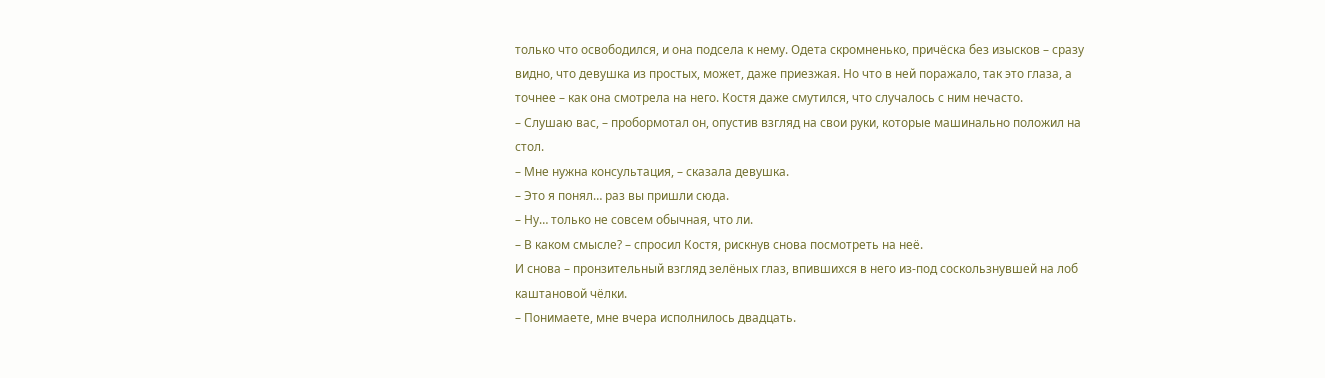только что освободился, и она подсела к нему. Одета скромненько, причёска без изысков – сразу видно, что девушка из простых, может, даже приезжая. Но что в ней поражало, так это глаза, а точнее – как она смотрела на него. Костя даже смутился, что случалось с ним нечасто.
– Слушаю вас, – пробормотал он, опустив взгляд на свои руки, которые машинально положил на стол.
– Мне нужна консультация, – сказала девушка.
– Это я понял… раз вы пришли сюда.
– Ну… только не совсем обычная, что ли.
– В каком смысле? – спросил Костя, рискнув снова посмотреть на неё.
И снова – пронзительный взгляд зелёных глаз, впившихся в него из-под соскользнувшей на лоб каштановой чёлки.
– Понимаете, мне вчера исполнилось двадцать.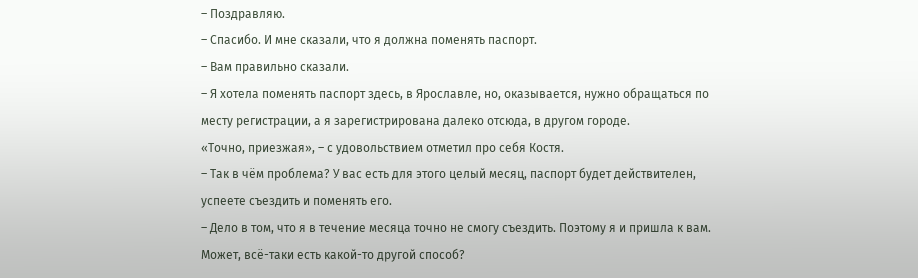– Поздравляю.
– Спасибо. И мне сказали, что я должна поменять паспорт.
– Вам правильно сказали.
– Я хотела поменять паспорт здесь, в Ярославле, но, оказывается, нужно обращаться по месту регистрации, а я зарегистрирована далеко отсюда, в другом городе.
«Точно, приезжая», – с удовольствием отметил про себя Костя.
– Так в чём проблема? У вас есть для этого целый месяц, паспорт будет действителен, успеете съездить и поменять его.
– Дело в том, что я в течение месяца точно не смогу съездить. Поэтому я и пришла к вам. Может, всё-таки есть какой-то другой способ?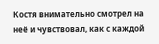Костя внимательно смотрел на неё и чувствовал, как с каждой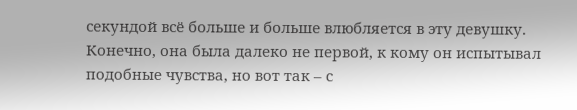секундой всё больше и больше влюбляется в эту девушку. Конечно, она была далеко не первой, к кому он испытывал подобные чувства, но вот так – с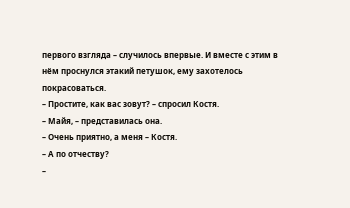первого взгляда – случилось впервые. И вместе с этим в нём проснулся этакий петушок, ему захотелось покрасоваться.
– Простите, как вас зовут? – спросил Костя.
– Майя, – представилась она.
– Очень приятно, а меня – Костя.
– А по отчеству?
–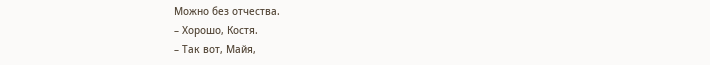Можно без отчества.
– Хорошо, Костя.
– Так вот, Майя,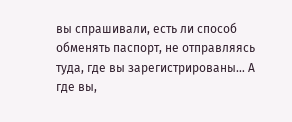вы спрашивали, есть ли способ обменять паспорт, не отправляясь туда, где вы зарегистрированы… А где вы,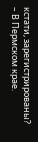кстати, зарегистрированы?
– В Пермском крае.